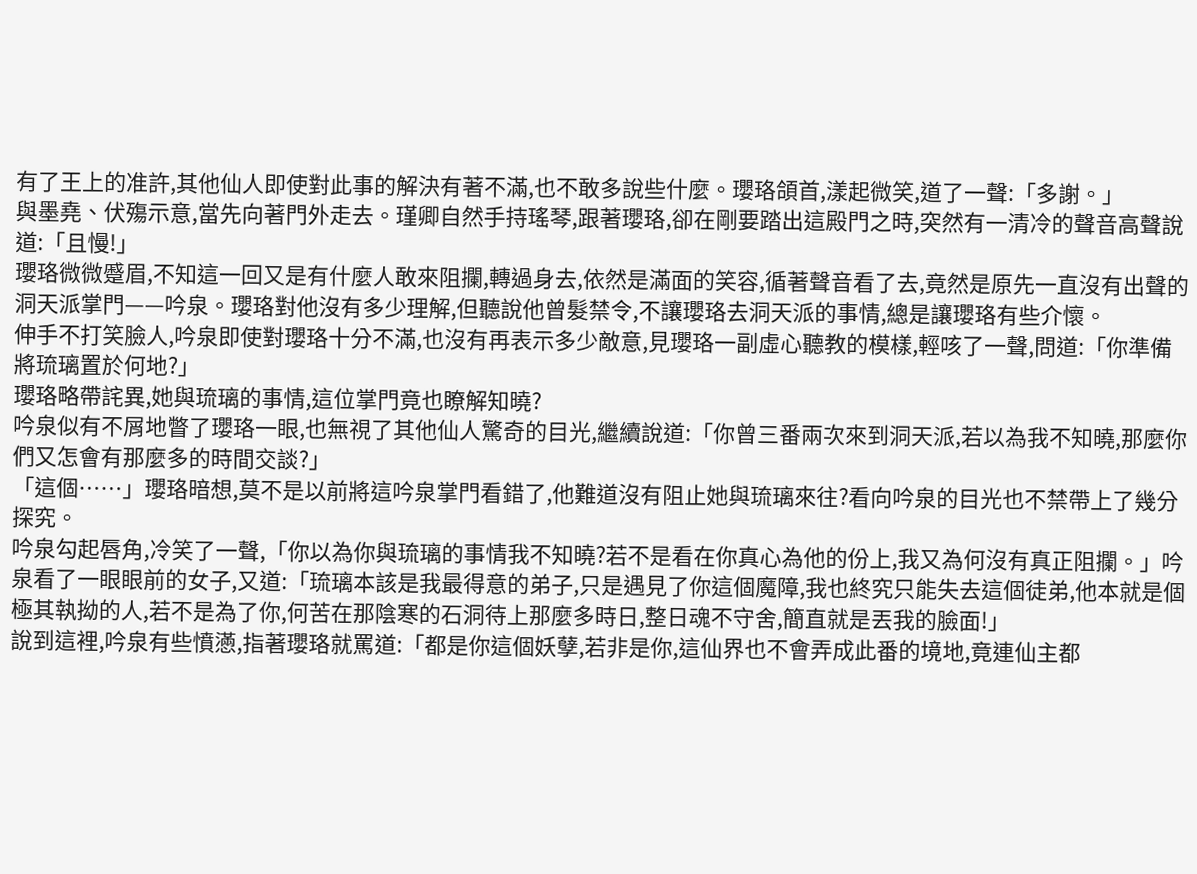有了王上的准許,其他仙人即使對此事的解決有著不滿,也不敢多說些什麼。瓔珞頜首,漾起微笑,道了一聲:「多謝。」
與墨堯、伏殤示意,當先向著門外走去。瑾卿自然手持瑤琴,跟著瓔珞,卻在剛要踏出這殿門之時,突然有一清冷的聲音高聲說道:「且慢!」
瓔珞微微蹙眉,不知這一回又是有什麼人敢來阻攔,轉過身去,依然是滿面的笑容,循著聲音看了去,竟然是原先一直沒有出聲的洞天派掌門——吟泉。瓔珞對他沒有多少理解,但聽說他曾髮禁令,不讓瓔珞去洞天派的事情,總是讓瓔珞有些介懷。
伸手不打笑臉人,吟泉即使對瓔珞十分不滿,也沒有再表示多少敵意,見瓔珞一副虛心聽教的模樣,輕咳了一聲,問道:「你準備將琉璃置於何地?」
瓔珞略帶詫異,她與琉璃的事情,這位掌門竟也瞭解知曉?
吟泉似有不屑地瞥了瓔珞一眼,也無視了其他仙人驚奇的目光,繼續說道:「你曾三番兩次來到洞天派,若以為我不知曉,那麼你們又怎會有那麼多的時間交談?」
「這個……」瓔珞暗想,莫不是以前將這吟泉掌門看錯了,他難道沒有阻止她與琉璃來往?看向吟泉的目光也不禁帶上了幾分探究。
吟泉勾起唇角,冷笑了一聲,「你以為你與琉璃的事情我不知曉?若不是看在你真心為他的份上,我又為何沒有真正阻攔。」吟泉看了一眼眼前的女子,又道:「琉璃本該是我最得意的弟子,只是遇見了你這個魔障,我也終究只能失去這個徒弟,他本就是個極其執拗的人,若不是為了你,何苦在那陰寒的石洞待上那麼多時日,整日魂不守舍,簡直就是丟我的臉面!」
說到這裡,吟泉有些憤懣,指著瓔珞就罵道:「都是你這個妖孽,若非是你,這仙界也不會弄成此番的境地,竟連仙主都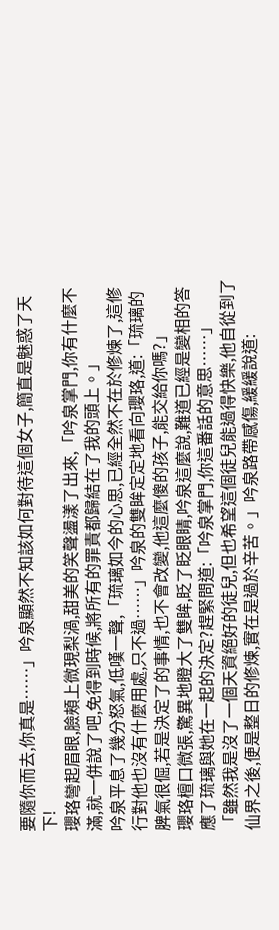要隨你而去,你真是……」吟泉顯然不知該如何對待這個女子,簡直是魅惑了天下!
瓔珞彎起眉眼,臉頰上微現梨渦,甜美的笑聲盪漾了出來,「吟泉掌門,你有什麼不滿,就一併說了吧,免得到時候,將所有的罪責都歸結在了我的頭上。」
吟泉平息了幾分怒氣,低嘆一聲,「琉璃如今的心思,已經全然不在於修煉了,這修行對他也沒有什麼用處,只不過……」吟泉的雙眸定定地看向瓔珞,道:「琉璃的脾氣很倔,若是決定了的事情,也不會改變,他這麼傻的孩子,能交給你嗎?」
瓔珞檀口微張,驚異地瞪大了雙眸,眨了眨眼睛,吟泉這麼說,難道已經是變相的答應了琉璃與她在一起的決定?趕緊問道:「吟泉掌門,你這番話的意思……」
「雖然我是沒了一個天資絕好的徒兒,但也希望這個徒兒能過得快樂,他自從到了仙界之後,便是整日的修煉,實在是過於辛苦。」吟泉路帶感傷,緩緩說道: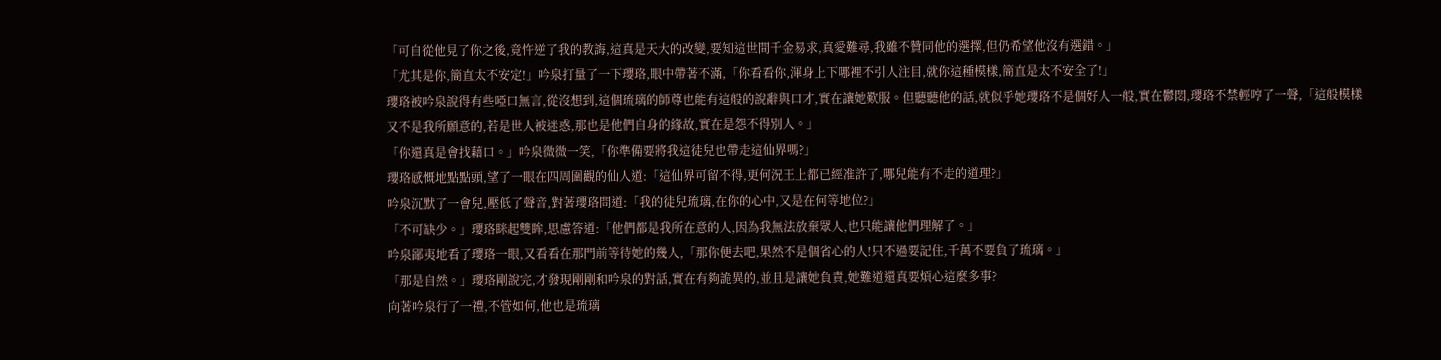「可自從他見了你之後,竟忤逆了我的教誨,這真是天大的改變,要知這世間千金易求,真愛難尋,我雖不贊同他的選擇,但仍希望他沒有選錯。」
「尤其是你,簡直太不安定!」吟泉打量了一下瓔珞,眼中帶著不滿,「你看看你,渾身上下哪裡不引人注目,就你這種模樣,簡直是太不安全了!」
瓔珞被吟泉說得有些啞口無言,從沒想到,這個琉璃的師尊也能有這般的說辭與口才,實在讓她歎服。但聽聽他的話,就似乎她瓔珞不是個好人一般,實在鬱悶,瓔珞不禁輕哼了一聲,「這般模樣又不是我所願意的,若是世人被迷惑,那也是他們自身的緣故,實在是怨不得別人。」
「你還真是會找藉口。」吟泉微微一笑,「你準備要將我這徒兒也帶走這仙界嗎?」
瓔珞感慨地點點頭,望了一眼在四周圍觀的仙人道:「這仙界可留不得,更何況王上都已經准許了,哪兒能有不走的道理?」
吟泉沉默了一會兒,壓低了聲音,對著瓔珞問道:「我的徒兒琉璃,在你的心中,又是在何等地位?」
「不可缺少。」瓔珞眯起雙眸,思慮答道:「他們都是我所在意的人,因為我無法放棄眾人,也只能讓他們理解了。」
吟泉鄙夷地看了瓔珞一眼,又看看在那門前等待她的幾人,「那你便去吧,果然不是個省心的人!只不過要記住,千萬不要負了琉璃。」
「那是自然。」瓔珞剛說完,才發現剛剛和吟泉的對話,實在有夠詭異的,並且是讓她負責,她難道還真要煩心這麼多事?
向著吟泉行了一禮,不管如何,他也是琉璃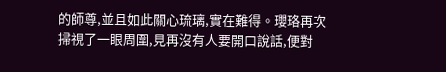的師尊,並且如此關心琉璃,實在難得。瓔珞再次掃視了一眼周圍,見再沒有人要開口說話,便對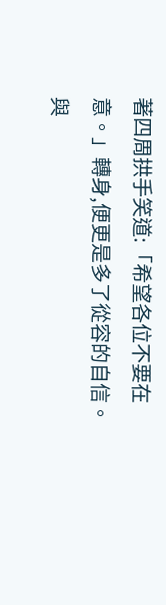著四周拱手笑道:「希望各位不要在意。」轉身,便更是多了從容的自信。
與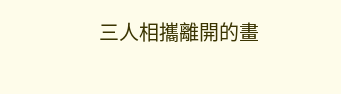三人相攜離開的畫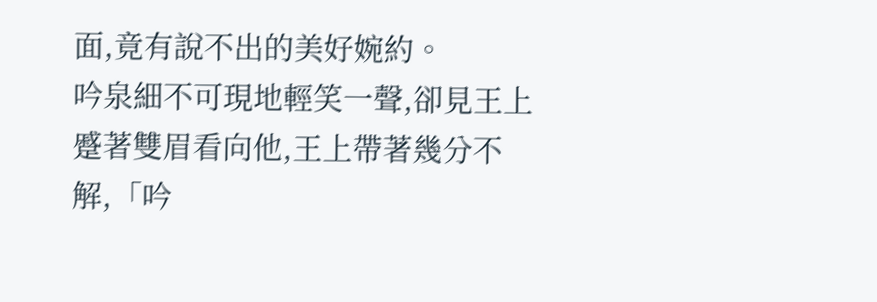面,竟有說不出的美好婉約。
吟泉細不可現地輕笑一聲,卻見王上蹙著雙眉看向他,王上帶著幾分不解,「吟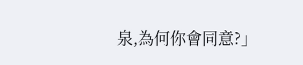泉,為何你會同意?」